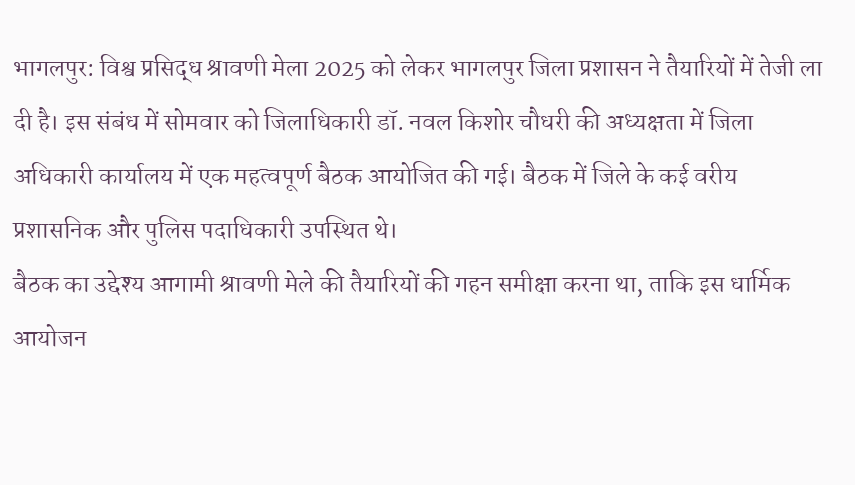भागलपुर: विश्व प्रसिद्ध श्रावणी मेला 2025 को लेकर भागलपुर जिला प्रशासन ने तैयारियों में तेजी ला दी है। इस संबंध में सोमवार को जिलाधिकारी डॉ. नवल किशोर चौधरी की अध्यक्षता में जिला अधिकारी कार्यालय में एक महत्वपूर्ण बैठक आयोजित की गई। बैठक में जिले के कई वरीय प्रशासनिक और पुलिस पदाधिकारी उपस्थित थे।
बैठक का उद्देश्य आगामी श्रावणी मेले की तैयारियों की गहन समीक्षा करना था, ताकि इस धार्मिक आयोजन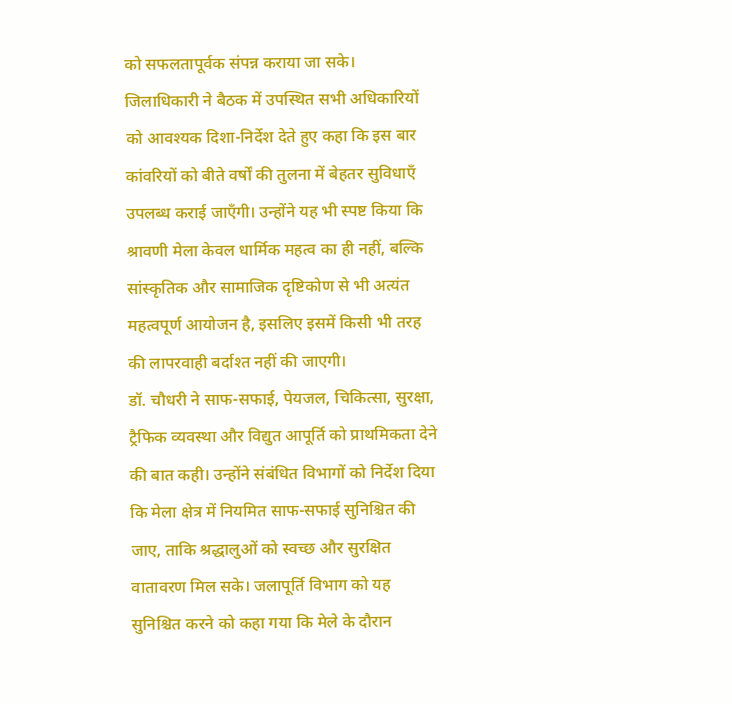को सफलतापूर्वक संपन्न कराया जा सके। जिलाधिकारी ने बैठक में उपस्थित सभी अधिकारियों को आवश्यक दिशा-निर्देश देते हुए कहा कि इस बार कांवरियों को बीते वर्षों की तुलना में बेहतर सुविधाएँ उपलब्ध कराई जाएँगी। उन्होंने यह भी स्पष्ट किया कि श्रावणी मेला केवल धार्मिक महत्व का ही नहीं, बल्कि सांस्कृतिक और सामाजिक दृष्टिकोण से भी अत्यंत महत्वपूर्ण आयोजन है, इसलिए इसमें किसी भी तरह की लापरवाही बर्दाश्त नहीं की जाएगी।
डॉ. चौधरी ने साफ-सफाई, पेयजल, चिकित्सा, सुरक्षा, ट्रैफिक व्यवस्था और विद्युत आपूर्ति को प्राथमिकता देने की बात कही। उन्होंने संबंधित विभागों को निर्देश दिया कि मेला क्षेत्र में नियमित साफ-सफाई सुनिश्चित की जाए, ताकि श्रद्धालुओं को स्वच्छ और सुरक्षित वातावरण मिल सके। जलापूर्ति विभाग को यह सुनिश्चित करने को कहा गया कि मेले के दौरान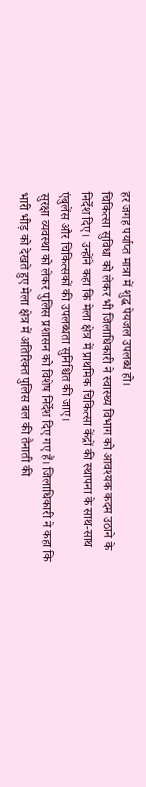हर जगह पर्याप्त मात्रा में शुद्ध पेयजल उपलब्ध हो।
चिकित्सा सुविधा को लेकर भी जिलाधिकारी ने स्वास्थ्य विभाग को आवश्यक कदम उठाने के निर्देश दिए। उन्होंने कहा कि मेला क्षेत्र में प्राथमिक चिकित्सा केंद्रों की स्थापना के साथ-साथ एंबुलेंस और चिकित्सकों की उपलब्धता सुनिश्चित की जाए।
सुरक्षा व्यवस्था को लेकर पुलिस प्रशासन को विशेष निर्देश दिए गए हैं। जिलाधिकारी ने कहा कि भारी भीड़ को देखते हुए मेला क्षेत्र में अतिरिक्त पुलिस बल की तैनाती की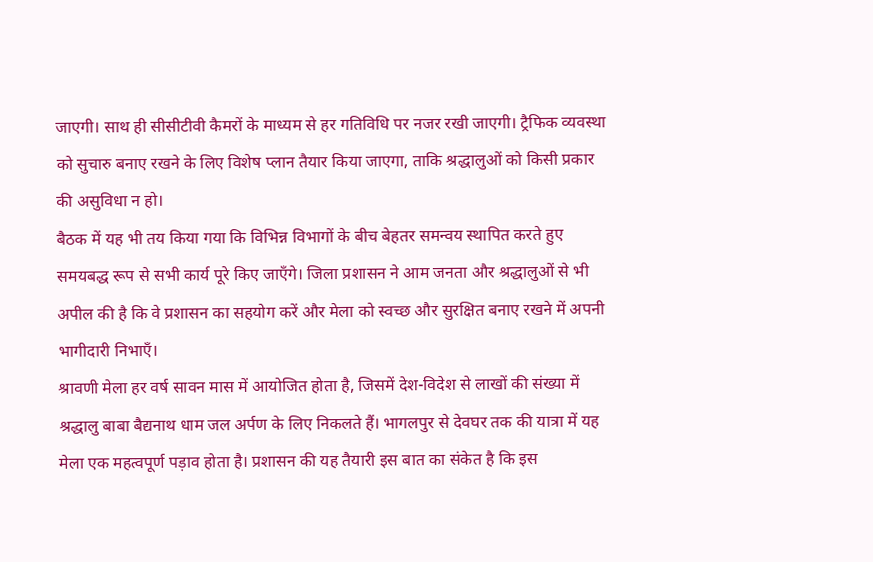जाएगी। साथ ही सीसीटीवी कैमरों के माध्यम से हर गतिविधि पर नजर रखी जाएगी। ट्रैफिक व्यवस्था को सुचारु बनाए रखने के लिए विशेष प्लान तैयार किया जाएगा, ताकि श्रद्धालुओं को किसी प्रकार की असुविधा न हो।
बैठक में यह भी तय किया गया कि विभिन्न विभागों के बीच बेहतर समन्वय स्थापित करते हुए समयबद्ध रूप से सभी कार्य पूरे किए जाएँगे। जिला प्रशासन ने आम जनता और श्रद्धालुओं से भी अपील की है कि वे प्रशासन का सहयोग करें और मेला को स्वच्छ और सुरक्षित बनाए रखने में अपनी भागीदारी निभाएँ।
श्रावणी मेला हर वर्ष सावन मास में आयोजित होता है, जिसमें देश-विदेश से लाखों की संख्या में श्रद्धालु बाबा बैद्यनाथ धाम जल अर्पण के लिए निकलते हैं। भागलपुर से देवघर तक की यात्रा में यह मेला एक महत्वपूर्ण पड़ाव होता है। प्रशासन की यह तैयारी इस बात का संकेत है कि इस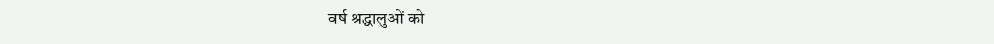वर्ष श्रद्धालुओं को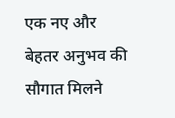एक नए और बेहतर अनुभव की सौगात मिलने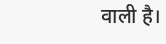वाली है।